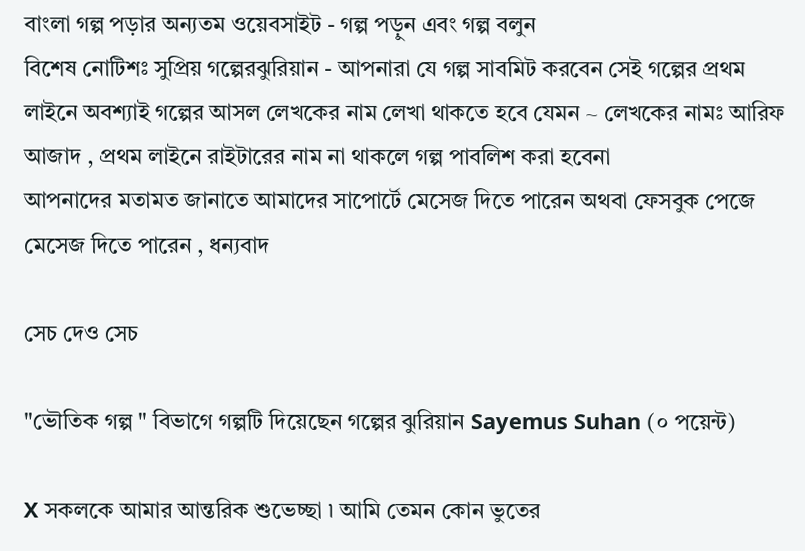বাংলা গল্প পড়ার অন্যতম ওয়েবসাইট - গল্প পড়ুন এবং গল্প বলুন
বিশেষ নোটিশঃ সুপ্রিয় গল্পেরঝুরিয়ান - আপনারা যে গল্প সাবমিট করবেন সেই গল্পের প্রথম লাইনে অবশ্যাই গল্পের আসল লেখকের নাম লেখা থাকতে হবে যেমন ~ লেখকের নামঃ আরিফ আজাদ , প্রথম লাইনে রাইটারের নাম না থাকলে গল্প পাবলিশ করা হবেনা
আপনাদের মতামত জানাতে আমাদের সাপোর্টে মেসেজ দিতে পারেন অথবা ফেসবুক পেজে মেসেজ দিতে পারেন , ধন্যবাদ

সেচ দেও সেচ

"ভৌতিক গল্প " বিভাগে গল্পটি দিয়েছেন গল্পের ঝুরিয়ান Sayemus Suhan (০ পয়েন্ট)

X সকলকে আমার আন্তরিক শুভেচ্ছা ৷ আমি তেমন কোন ভুতের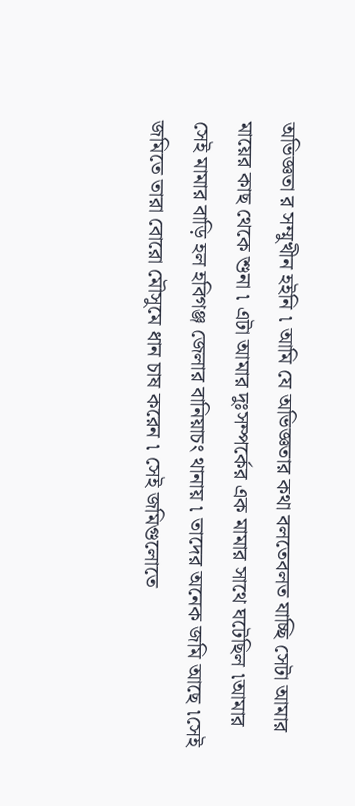অভিজ্ঞতা র সম্মুখীন হইনি ৷ আমি যে অভিজ্ঞতার কথা বলতেবলত যাচ্ছি সেটা আমার মায়ের কাছ থেকে শুনা ৷ এটা আমার দুঃসম্পর্কের এক মামার সাথে ঘটেছিল ৷আমার সেই মামার বাড়ি হল হবিগঞ্জ জেলার বানিয়াচং থানায় ৷ তাদের অনেক জমি আছে ৷সেই জমিতে তারা বোরো মৌসুমে ধান চাষ করেন ৷ সেই জমিগুলোতে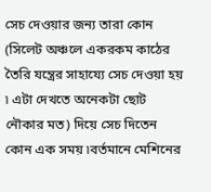সেচ দেওয়ার জন্য তারা কোন (সিলেট অঞ্চলে একরকম কাঠের তৈরি যন্ত্রের সাহায্যে সেচ দেওয়া হয় ৷ এটা দেখতে অনেকটা ছোট নৌকার মত) দিয়ে সেচ দিতেন কোন এক সময় ৷বর্তমানে মেশিনের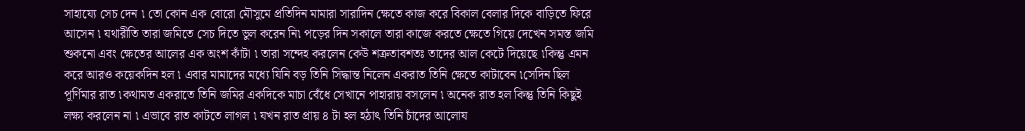সাহায্যে সেচ দেন ৷ তো কোন এক বোরো মৌসুমে প্রতিদিন মামারা সারাদিন ক্ষেতে কাজ করে বিকাল বেলার দিকে বাড়িতে ফিরে আসেন ৷ যথারীতি তারা জমিতে সেচ দিতে ভুল করেন নি৷ পড়ের দিন সকালে তারা কাজে করতে ক্ষেতে গিয়ে দেখেন সমস্ত জমি শুকনো এবং ক্ষেতের আলের এক অংশ কাঁটা ৷ তারা সন্দেহ করলেন কেউ শত্রুতাবশতঃ তাদের আল কেটে দিয়েছে ৷কিন্তু এমন করে আরও কয়েকদিন হল ৷ এবার মামাদের মধ্যে যিনি বড় তিনি সিদ্ধান্ত নিলেন একরাত তিনি ক্ষেতে কাটাবেন ৷সেদিন ছিল পূর্ণিমার রাত ৷কথামত একরাতে তিনি জমির একদিকে মাচা বেঁধে সেখানে পাহারায় বসলেন ৷ অনেক রাত হল কিন্তু তিনি কিছুই লক্ষ্য করলেন না ৷ এভাবে রাত কাটতে লাগল ৷ যখন রাত প্রায় ৪ টা হল হঠাৎ তিনি চাঁদের আলোয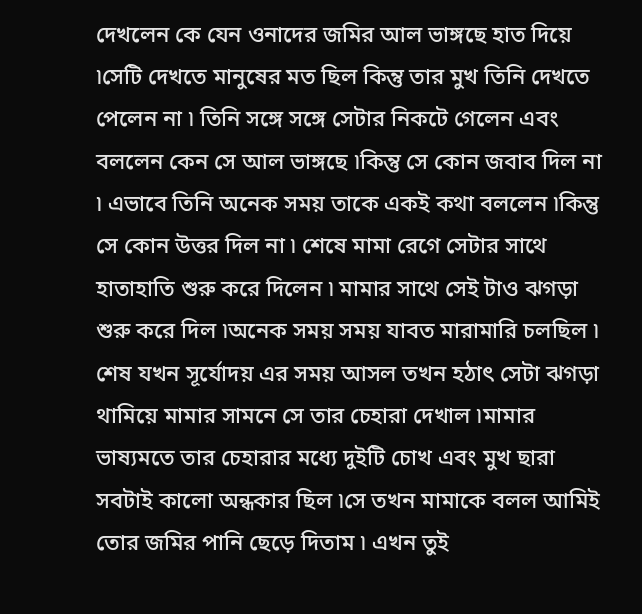দেখলেন কে যেন ওনাদের জমির আল ভাঙ্গছে হাত দিয়ে ৷সেটি দেখতে মানুষের মত ছিল কিন্তু তার মুখ তিনি দেখতে পেলেন না ৷ তিনি সঙ্গে সঙ্গে সেটার নিকটে গেলেন এবং বললেন কেন সে আল ভাঙ্গছে ৷কিন্তু সে কোন জবাব দিল না ৷ এভাবে তিনি অনেক সময় তাকে একই কথা বললেন ৷কিন্তু সে কোন উত্তর দিল না ৷ শেষে মামা রেগে সেটার সাথে হাতাহাতি শুরু করে দিলেন ৷ মামার সাথে সেই টাও ঝগড়া শুরু করে দিল ৷অনেক সময় সময় যাবত মারামারি চলছিল ৷ শেষ যখন সূর্যোদয় এর সময় আসল তখন হঠাৎ সেটা ঝগড়া থামিয়ে মামার সামনে সে তার চেহারা দেখাল ৷মামার ভাষ্যমতে তার চেহারার মধ্যে দুইটি চোখ এবং মুখ ছারা সবটাই কালো অন্ধকার ছিল ৷সে তখন মামাকে বলল আমিই তোর জমির পানি ছেড়ে দিতাম ৷ এখন তুই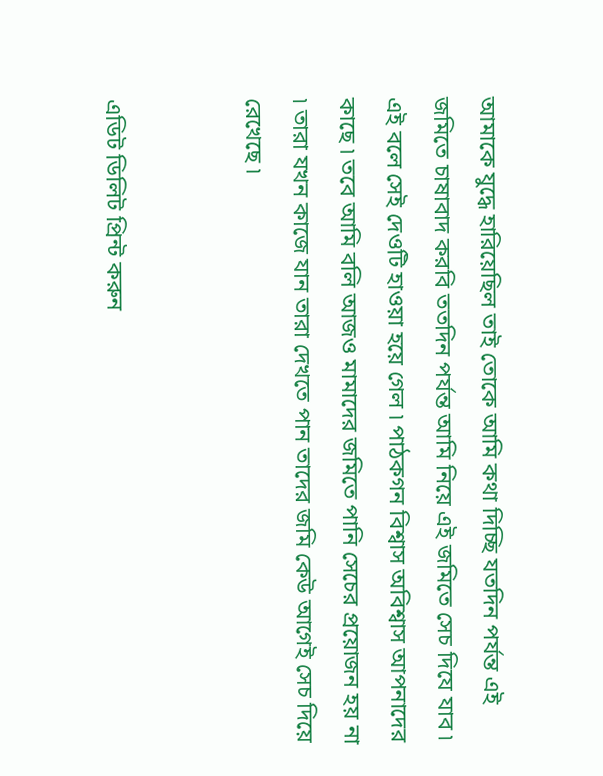আমাকে যুদ্ধে হারিয়েছিল তাই তোকে আমি কথা দিচ্ছি যতদিন পর্যন্ত এই জমিতে চাষাবাদ করবি ততদিন পর্যন্ত আমি নিয়ে এই জমিতে সেচ দিযে যাব ৷ এই বলে সেই দেওটি হাওয়া হয়ে গেল ৷ পাঠকগন বিশ্বাস অবিশ্বাস আপনাদের কাছে ৷ তবে আমি বলি আজও মামাদের জমিতে পানি সেচের প্রয়োজন হয় না ৷ তারা যখন কাজে যান তারা দেখতে পান তাদের জমি কেউ আগেই সেচ দিয়ে রেখেছে ৷


এডিট ডিলিট প্রিন্ট করুন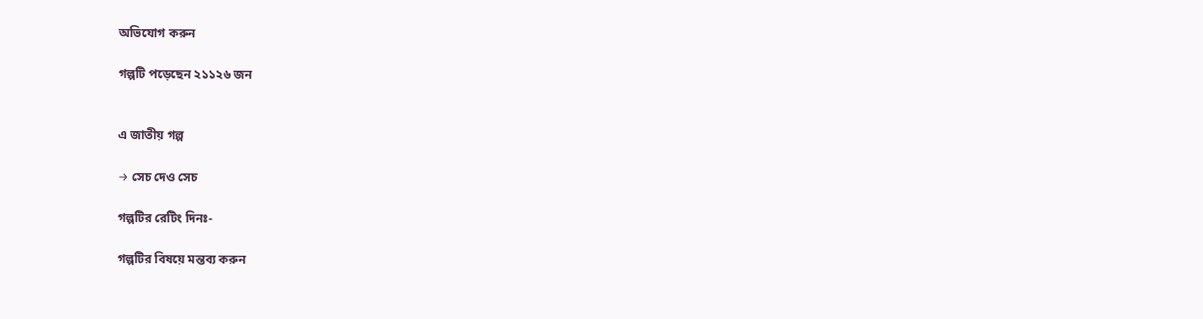অভিযোগ করুন

গল্পটি পড়েছেন ২১১২৬ জন


এ জাতীয় গল্প

→ সেচ দেও সেচ

গল্পটির রেটিং দিনঃ-

গল্পটির বিষয়ে মন্তব্য করুন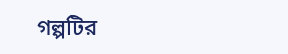গল্পটির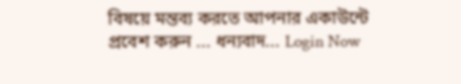বিষয়ে মন্তব্য করতে আপনার একাউন্টে প্রবেশ করুন ... ধন্যবাদ... Login Now